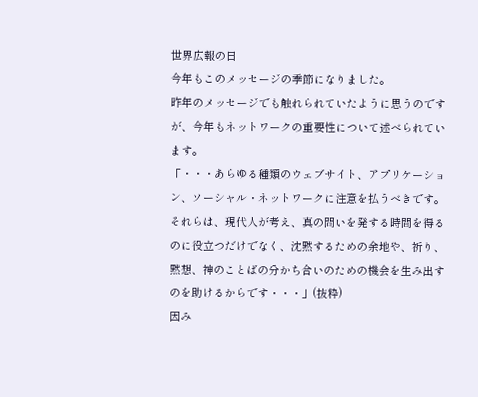世界広報の日
今年もこのメッセージの季節になりました。
昨年のメッセージでも触れられていたように思うのですが、今年もネットワークの重要性について述べられています。
「・・・あらゆる種類のウェブサイト、アプリケーション、ソーシャル・ネットワークに注意を払うべきです。それらは、現代人が考え、真の問いを発する時間を得るのに役立つだけでなく、沈黙するための余地や、祈り、黙想、神のことばの分かち合いのための機会を生み出すのを助けるからです・・・」(抜粋)
因み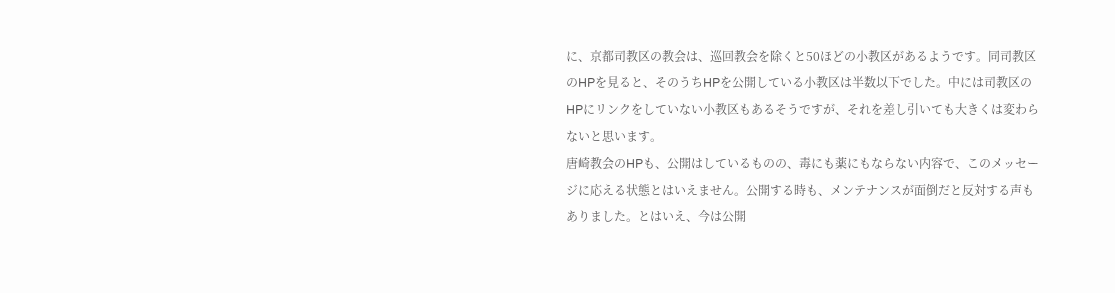に、京都司教区の教会は、巡回教会を除くと50ほどの小教区があるようです。同司教区のHPを見ると、そのうちHPを公開している小教区は半数以下でした。中には司教区のHPにリンクをしていない小教区もあるそうですが、それを差し引いても大きくは変わらないと思います。
唐崎教会のHPも、公開はしているものの、毒にも薬にもならない内容で、このメッセージに応える状態とはいえません。公開する時も、メンテナンスが面倒だと反対する声もありました。とはいえ、今は公開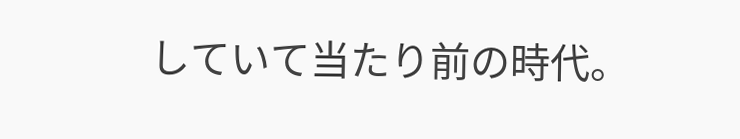していて当たり前の時代。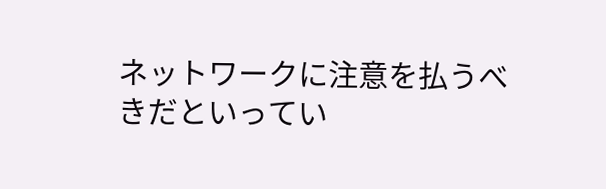ネットワークに注意を払うべきだといってい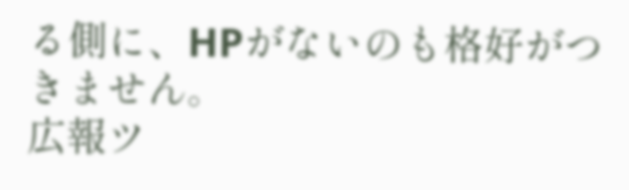る側に、HPがないのも格好がつきません。
広報ツ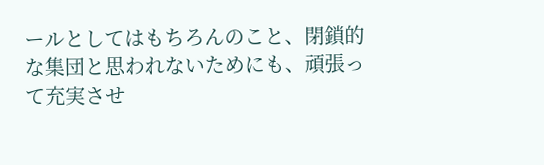ールとしてはもちろんのこと、閉鎖的な集団と思われないためにも、頑張って充実させ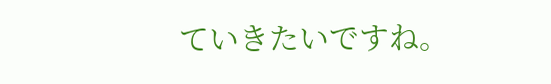ていきたいですね。